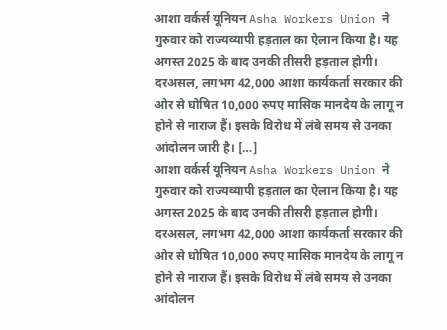आशा वर्कर्स यूनियन Asha Workers Union ने गुरुवार को राज्यव्यापी हड़ताल का ऐलान किया है। यह अगस्त 2025 के बाद उनकी तीसरी हड़ताल होगी। दरअसल, लगभग 42,000 आशा कार्यकर्ता सरकार की ओर से घोषित 10,000 रुपए मासिक मानदेय के लागू न होने से नाराज हैं। इसके विरोध में लंबे समय से उनका आंदोलन जारी है। […]
आशा वर्कर्स यूनियन Asha Workers Union ने गुरुवार को राज्यव्यापी हड़ताल का ऐलान किया है। यह अगस्त 2025 के बाद उनकी तीसरी हड़ताल होगी। दरअसल, लगभग 42,000 आशा कार्यकर्ता सरकार की ओर से घोषित 10,000 रुपए मासिक मानदेय के लागू न होने से नाराज हैं। इसके विरोध में लंबे समय से उनका आंदोलन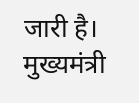जारी है। मुख्यमंत्री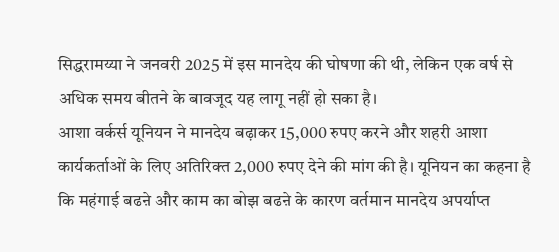सिद्धरामय्या ने जनवरी 2025 में इस मानदेय की घोषणा की थी, लेकिन एक वर्ष से अधिक समय बीतने के बावजूद यह लागू नहीं हो सका है।
आशा वर्कर्स यूनियन ने मानदेय बढ़ाकर 15,000 रुपए करने और शहरी आशा कार्यकर्ताओं के लिए अतिरिक्त 2,000 रुपए देने की मांग की है। यूनियन का कहना है कि महंगाई बढऩे और काम का बोझ बढऩे के कारण वर्तमान मानदेय अपर्याप्त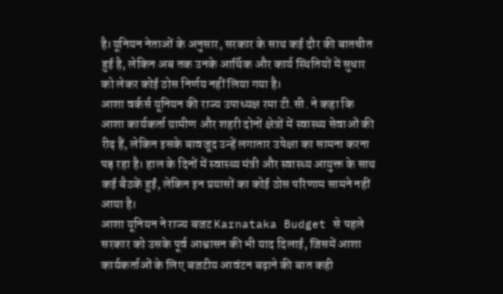है।यूनियन नेताओं के अनुसार, सरकार के साथ कई दौर की बातचीत हुई है, लेकिन अब तक उनके आर्थिक और कार्य स्थितियों में सुधार को लेकर कोई ठोस निर्णय नहीं लिया गया है।
आशा वर्कर्स यूनियन की राज्य उपाध्यक्ष रमा टी.सी. ने कहा कि आशा कार्यकर्ता ग्रामीण और शहरी दोनों क्षेत्रों में स्वास्थ्य सेवाओं की रीढ़ हैं, लेकिन इसके बावजूद उन्हें लगातार उपेक्षा का सामना करना पड़ रहा है। हाल के दिनों में स्वास्थ्य मंत्री और स्वास्थ्य आयुक्त के साथ कई बैठकें हुईं, लेकिन इन प्रयासों का कोई ठोस परिणाम सामने नहीं आया है।
आशा यूनियन ने राज्य बजट Karnataka Budget से पहले सरकार को उसके पूर्व आश्वासन की भी याद दिलाई, जिसमें आशा कार्यकर्ताओं के लिए बजटीय आवंटन बढ़ाने की बात कही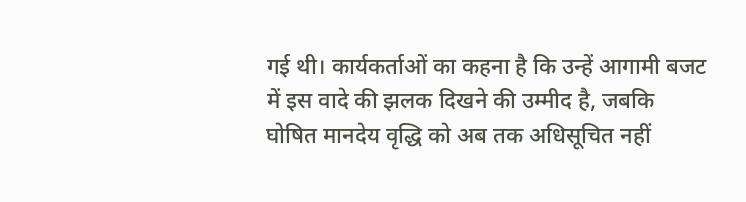गई थी। कार्यकर्ताओं का कहना है कि उन्हें आगामी बजट में इस वादे की झलक दिखने की उम्मीद है, जबकि घोषित मानदेय वृद्धि को अब तक अधिसूचित नहीं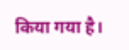किया गया है।